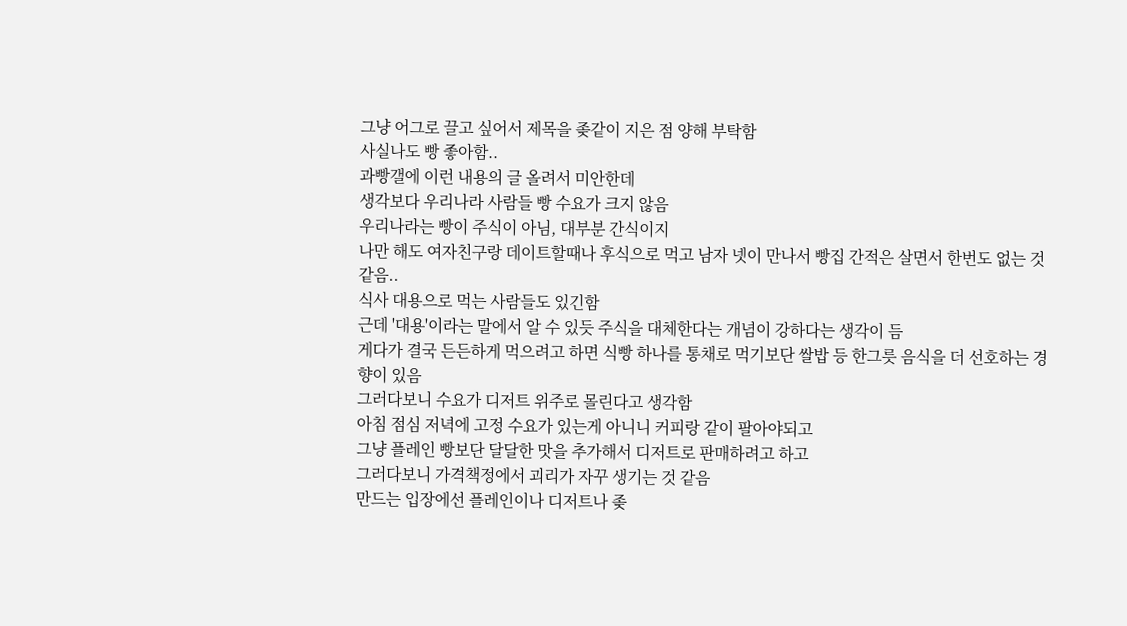그냥 어그로 끌고 싶어서 제목을 좆같이 지은 점 양해 부탁함
사실나도 빵 좋아함..
과빵갤에 이런 내용의 글 올려서 미안한데
생각보다 우리나라 사람들 빵 수요가 크지 않음
우리나라는 빵이 주식이 아님, 대부분 간식이지
나만 해도 여자친구랑 데이트할때나 후식으로 먹고 남자 넷이 만나서 빵집 간적은 살면서 한번도 없는 것 같음..
식사 대용으로 먹는 사람들도 있긴함
근데 '대용'이라는 말에서 알 수 있듯 주식을 대체한다는 개념이 강하다는 생각이 듬
게다가 결국 든든하게 먹으려고 하면 식빵 하나를 통채로 먹기보단 쌀밥 등 한그릇 음식을 더 선호하는 경향이 있음
그러다보니 수요가 디저트 위주로 몰린다고 생각함
아침 점심 저녁에 고정 수요가 있는게 아니니 커피랑 같이 팔아야되고
그냥 플레인 빵보단 달달한 맛을 추가해서 디저트로 판매하려고 하고
그러다보니 가격책정에서 괴리가 자꾸 생기는 것 같음
만드는 입장에선 플레인이나 디저트나 좆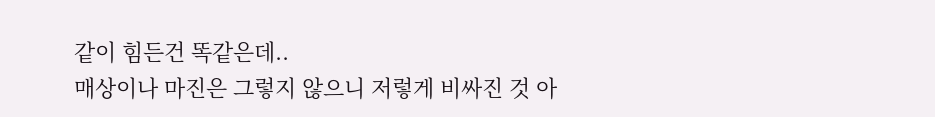같이 힘든건 똑같은데..
매상이나 마진은 그렇지 않으니 저렇게 비싸진 것 아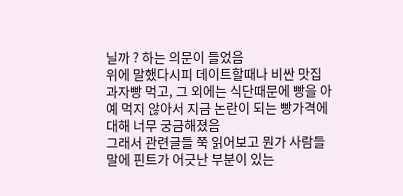닐까 ? 하는 의문이 들었음
위에 말했다시피 데이트할때나 비싼 맛집 과자빵 먹고, 그 외에는 식단때문에 빵을 아예 먹지 않아서 지금 논란이 되는 빵가격에 대해 너무 궁금해졌음
그래서 관련글들 쭉 읽어보고 뭔가 사람들 말에 핀트가 어긋난 부분이 있는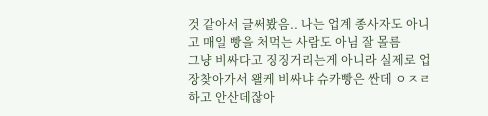것 같아서 글써봤음.. 나는 업계 종사자도 아니고 매일 빵을 처먹는 사람도 아님 잘 몰름
그냥 비싸다고 징징거리는게 아니라 실제로 업장찾아가서 왤케 비싸냐 슈카빵은 싼데 ㅇㅈㄹ하고 안산데잖아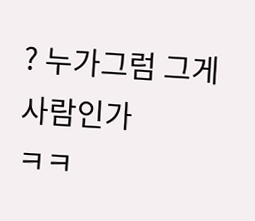? 누가그럼 그게사람인가
ㅋㅋ